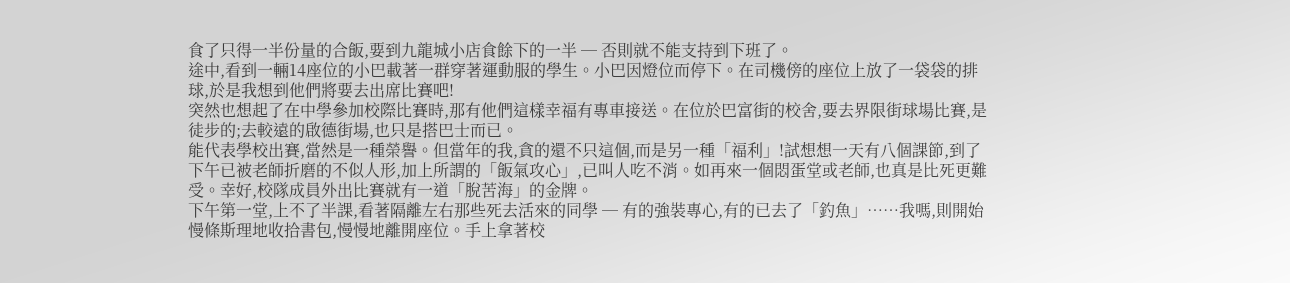食了只得一半份量的合飯,要到九龍城小店食餘下的一半 ─ 否則就不能支持到下班了。
途中,看到一輛14座位的小巴載著一群穿著運動服的學生。小巴因燈位而停下。在司機傍的座位上放了一袋袋的排球,於是我想到他們將要去出席比賽吧!
突然也想起了在中學參加校際比賽時,那有他們這樣幸福有專車接送。在位於巴富街的校舍,要去界限街球場比賽,是徒步的;去較遠的啟德街場,也只是搭巴士而已。
能代表學校出賽,當然是一種榮譽。但當年的我,貪的還不只這個,而是另一種「福利」!試想想一天有八個課節,到了下午已被老師折磨的不似人形,加上所謂的「飯氣攻心」,已叫人吃不消。如再來一個悶蛋堂或老師,也真是比死更難受。幸好,校隊成員外出比賽就有一道「脫苦海」的金牌。
下午第一堂,上不了半課,看著隔離左右那些死去活來的同學 ─ 有的強裝專心,有的已去了「釣魚」……我嗎,則開始慢條斯理地收拾書包,慢慢地離開座位。手上拿著校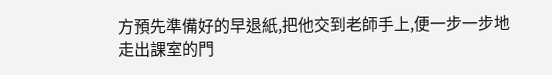方預先準備好的早退紙,把他交到老師手上,便一步一步地走出課室的門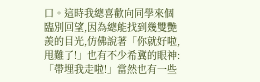口。這時我總喜歡向同學來個臨別回望,因為總能找到幾雙艷羨的目光,仿佛說著「你就好啦,甩難了!」也有不少希冀的眼神:「帶埋我走啦!」當然也有一些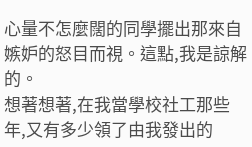心量不怎麼闊的同學擺出那來自嫉妒的怒目而視。這點,我是諒解的。
想著想著,在我當學校社工那些年,又有多少領了由我發出的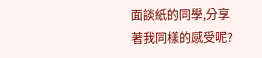面談紙的同學,分享著我同樣的感受呢?